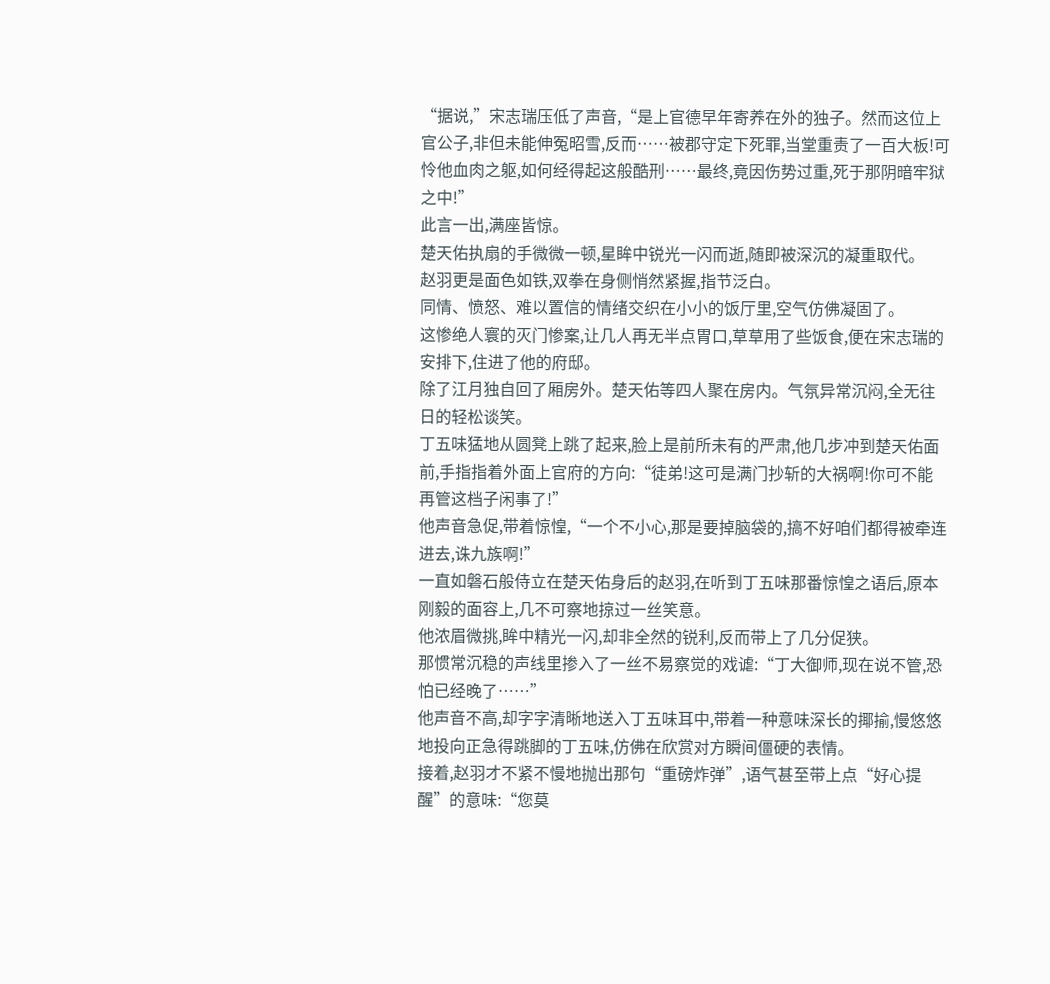“据说,”宋志瑞压低了声音,“是上官德早年寄养在外的独子。然而这位上官公子,非但未能伸冤昭雪,反而……被郡守定下死罪,当堂重责了一百大板!可怜他血肉之躯,如何经得起这般酷刑……最终,竟因伤势过重,死于那阴暗牢狱之中!”
此言一出,满座皆惊。
楚天佑执扇的手微微一顿,星眸中锐光一闪而逝,随即被深沉的凝重取代。
赵羽更是面色如铁,双拳在身侧悄然紧握,指节泛白。
同情、愤怒、难以置信的情绪交织在小小的饭厅里,空气仿佛凝固了。
这惨绝人寰的灭门惨案,让几人再无半点胃口,草草用了些饭食,便在宋志瑞的安排下,住进了他的府邸。
除了江月独自回了厢房外。楚天佑等四人聚在房内。气氛异常沉闷,全无往日的轻松谈笑。
丁五味猛地从圆凳上跳了起来,脸上是前所未有的严肃,他几步冲到楚天佑面前,手指指着外面上官府的方向:“徒弟!这可是满门抄斩的大祸啊!你可不能再管这档子闲事了!”
他声音急促,带着惊惶,“一个不小心,那是要掉脑袋的,搞不好咱们都得被牵连进去,诛九族啊!”
一直如磐石般侍立在楚天佑身后的赵羽,在听到丁五味那番惊惶之语后,原本刚毅的面容上,几不可察地掠过一丝笑意。
他浓眉微挑,眸中精光一闪,却非全然的锐利,反而带上了几分促狭。
那惯常沉稳的声线里掺入了一丝不易察觉的戏谑:“丁大御师,现在说不管,恐怕已经晚了……”
他声音不高,却字字清晰地送入丁五味耳中,带着一种意味深长的揶揄,慢悠悠地投向正急得跳脚的丁五味,仿佛在欣赏对方瞬间僵硬的表情。
接着,赵羽才不紧不慢地抛出那句“重磅炸弹”,语气甚至带上点“好心提醒”的意味:“您莫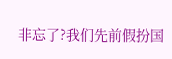非忘了?我们先前假扮国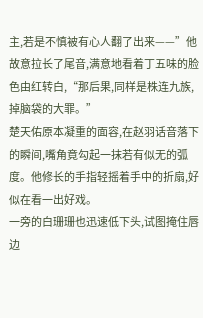主,若是不慎被有心人翻了出来——”他故意拉长了尾音,满意地看着丁五味的脸色由红转白,“那后果,同样是株连九族,掉脑袋的大罪。”
楚天佑原本凝重的面容,在赵羽话音落下的瞬间,嘴角竟勾起一抹若有似无的弧度。他修长的手指轻摇着手中的折扇,好似在看一出好戏。
一旁的白珊珊也迅速低下头,试图掩住唇边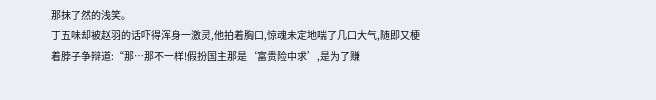那抹了然的浅笑。
丁五味却被赵羽的话吓得浑身一激灵,他拍着胸口,惊魂未定地喘了几口大气,随即又梗着脖子争辩道:“那…那不一样!假扮国主那是‘富贵险中求’,是为了赚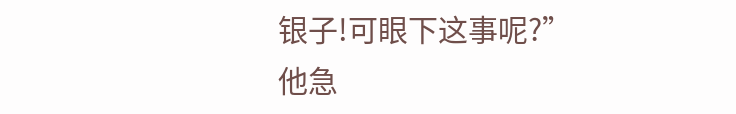银子!可眼下这事呢?”
他急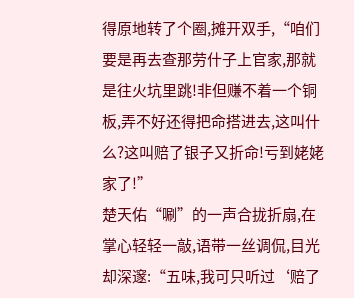得原地转了个圈,摊开双手,“咱们要是再去查那劳什子上官家,那就是往火坑里跳!非但赚不着一个铜板,弄不好还得把命搭进去,这叫什么?这叫赔了银子又折命!亏到姥姥家了!”
楚天佑“唰”的一声合拢折扇,在掌心轻轻一敲,语带一丝调侃,目光却深邃:“五味,我可只听过‘赔了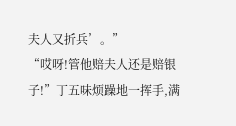夫人又折兵’。”
“哎呀!管他赔夫人还是赔银子!”丁五味烦躁地一挥手,满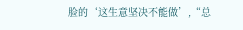脸的‘这生意坚决不能做’,“总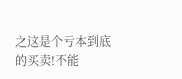之这是个亏本到底的买卖!不能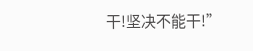干!坚决不能干!”